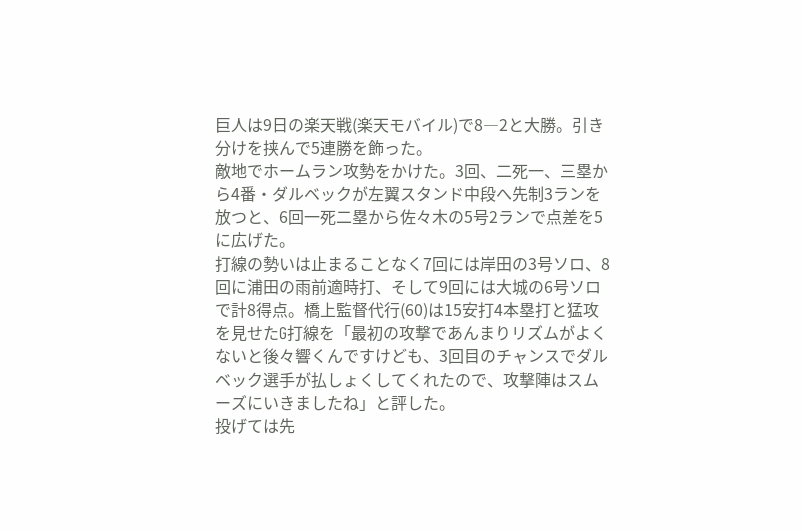巨人は9日の楽天戦(楽天モバイル)で8―2と大勝。引き分けを挟んで5連勝を飾った。
敵地でホームラン攻勢をかけた。3回、二死一、三塁から4番・ダルベックが左翼スタンド中段へ先制3ランを放つと、6回一死二塁から佐々木の5号2ランで点差を5に広げた。
打線の勢いは止まることなく7回には岸田の3号ソロ、8回に浦田の雨前適時打、そして9回には大城の6号ソロで計8得点。橋上監督代行(60)は15安打4本塁打と猛攻を見せたG打線を「最初の攻撃であんまりリズムがよくないと後々響くんですけども、3回目のチャンスでダルベック選手が払しょくしてくれたので、攻撃陣はスムーズにいきましたね」と評した。
投げては先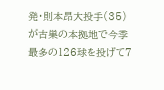発・則本昂大投手(35)が古巣の本拠地で今季最多の126球を投げて7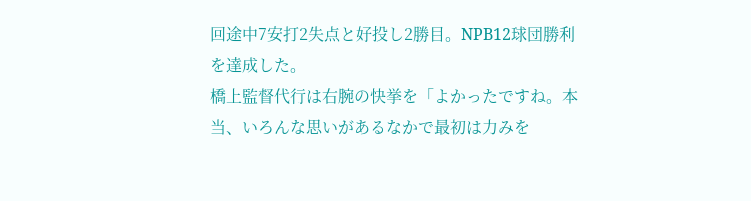回途中7安打2失点と好投し2勝目。NPB12球団勝利を達成した。
橋上監督代行は右腕の快挙を「よかったですね。本当、いろんな思いがあるなかで最初は力みを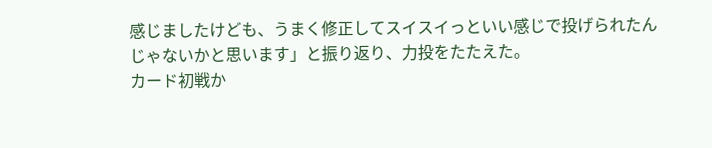感じましたけども、うまく修正してスイスイっといい感じで投げられたんじゃないかと思います」と振り返り、力投をたたえた。
カード初戦か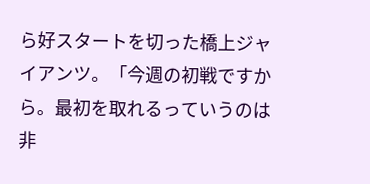ら好スタートを切った橋上ジャイアンツ。「今週の初戦ですから。最初を取れるっていうのは非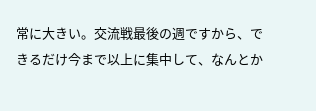常に大きい。交流戦最後の週ですから、できるだけ今まで以上に集中して、なんとか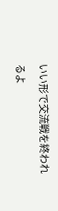いい形で交流戦を終われるよ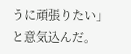うに頑張りたい」と意気込んだ。